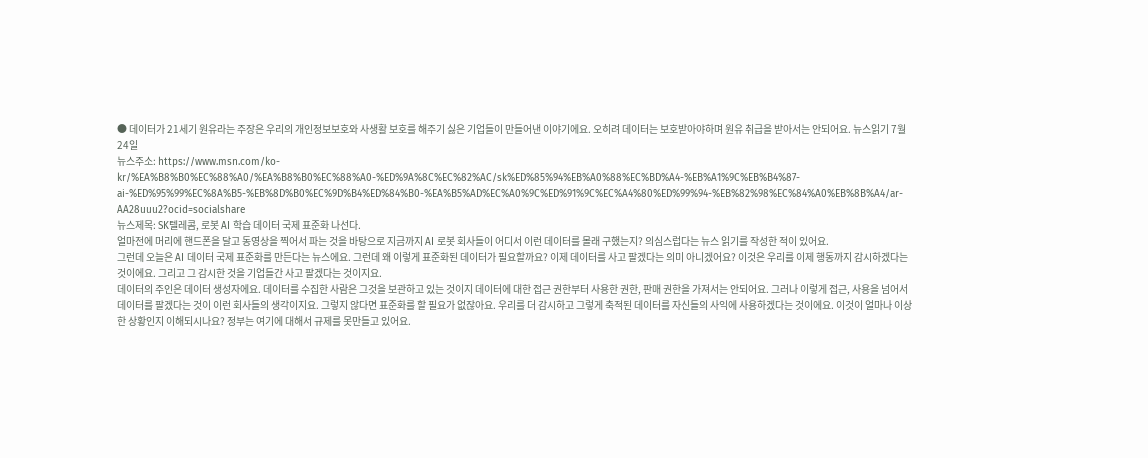● 데이터가 21세기 원유라는 주장은 우리의 개인정보보호와 사생활 보호를 해주기 싫은 기업들이 만들어낸 이야기에요. 오히려 데이터는 보호받아야하며 원유 취급을 받아서는 안되어요. 뉴스읽기 7월 24일
뉴스주소: https://www.msn.com/ko-kr/%EA%B8%B0%EC%88%A0/%EA%B8%B0%EC%88%A0-%ED%9A%8C%EC%82%AC/sk%ED%85%94%EB%A0%88%EC%BD%A4-%EB%A1%9C%EB%B4%87-ai-%ED%95%99%EC%8A%B5-%EB%8D%B0%EC%9D%B4%ED%84%B0-%EA%B5%AD%EC%A0%9C%ED%91%9C%EC%A4%80%ED%99%94-%EB%82%98%EC%84%A0%EB%8B%A4/ar-AA28uuu2?ocid=socialshare
뉴스제목: SK텔레콤, 로봇 AI 학습 데이터 국제 표준화 나선다.
얼마전에 머리에 핸드폰을 달고 동영상을 찍어서 파는 것을 바탕으로 지금까지 AI 로봇 회사들이 어디서 이런 데이터를 몰래 구했는지? 의심스럽다는 뉴스 읽기를 작성한 적이 있어요.
그런데 오늘은 AI 데이터 국제 표준화를 만든다는 뉴스에요. 그런데 왜 이렇게 표준화된 데이터가 필요할까요? 이제 데이터를 사고 팔겠다는 의미 아니겠어요? 이것은 우리를 이제 행동까지 감시하겠다는 것이에요. 그리고 그 감시한 것을 기업들간 사고 팔겠다는 것이지요.
데이터의 주인은 데이터 생성자에요. 데이터를 수집한 사람은 그것을 보관하고 있는 것이지 데이터에 대한 접근 권한부터 사용한 권한, 판매 권한을 가져서는 안되어요. 그러나 이렇게 접근, 사용을 넘어서 데이터를 팔겠다는 것이 이런 회사들의 생각이지요. 그렇지 않다면 표준화를 할 필요가 없잖아요. 우리를 더 감시하고 그렇게 축적된 데이터를 자신들의 사익에 사용하겠다는 것이에요. 이것이 얼마나 이상한 상황인지 이해되시나요? 정부는 여기에 대해서 규제를 못만들고 있어요.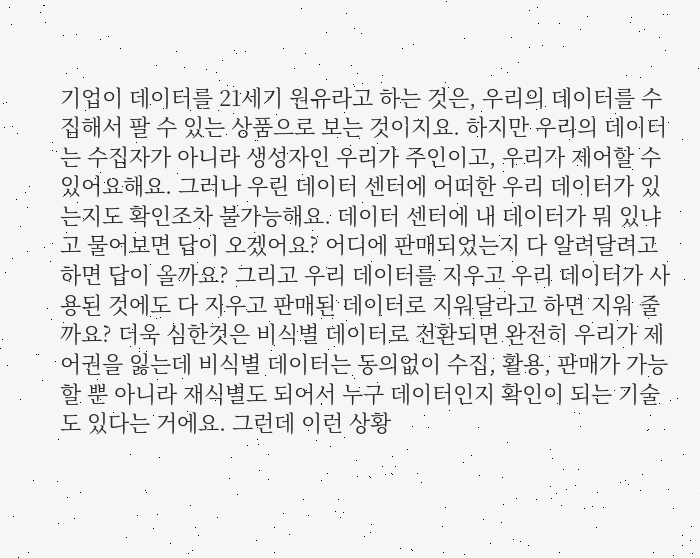기업이 데이터를 21세기 원유라고 하는 것은, 우리의 데이터를 수집해서 팔 수 있는 상품으로 보는 것이지요. 하지만 우리의 데이터는 수집자가 아니라 생성자인 우리가 주인이고, 우리가 제어할 수 있어요해요. 그러나 우린 데이터 센터에 어떠한 우리 데이터가 있는지도 확인조차 불가능해요. 데이터 센터에 내 데이터가 뭐 있냐고 물어보면 답이 오겠어요? 어디에 판매되었는지 다 알려달려고 하면 답이 올까요? 그리고 우리 데이터를 지우고 우리 데이터가 사용된 것에도 다 지우고 판매된 데이터로 지워달라고 하면 지워 줄까요? 더욱 심한것은 비식별 데이터로 전환되면 완전히 우리가 제어권을 잃는데 비식별 데이터는 동의없이 수집, 활용, 판매가 가능할 뿐 아니라 재식별도 되어서 누구 데이터인지 확인이 되는 기술도 있다는 거에요. 그런데 이런 상황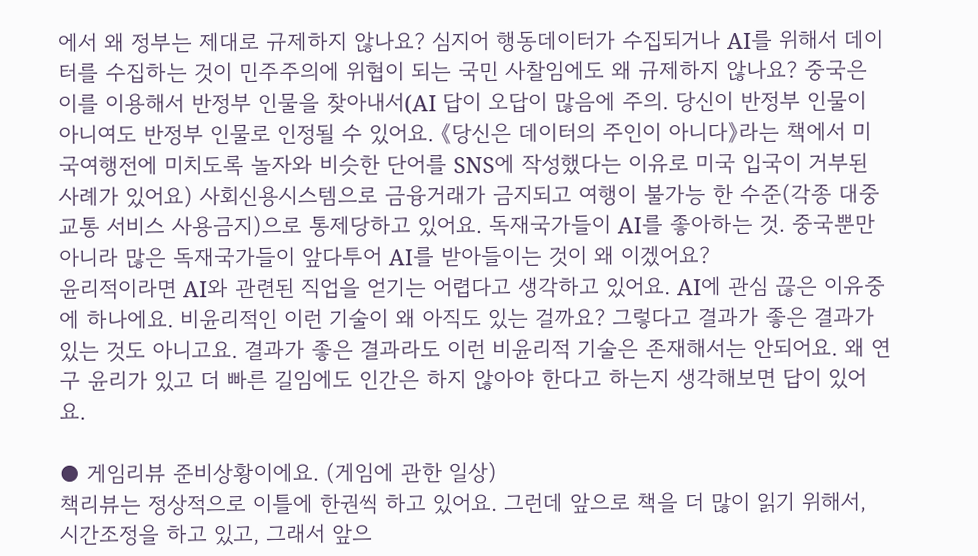에서 왜 정부는 제대로 규제하지 않나요? 심지어 행동데이터가 수집되거나 AI를 위해서 데이터를 수집하는 것이 민주주의에 위협이 되는 국민 사찰임에도 왜 규제하지 않나요? 중국은 이를 이용해서 반정부 인물을 찾아내서(AI 답이 오답이 많음에 주의. 당신이 반정부 인물이 아니여도 반정부 인물로 인정될 수 있어요. 《당신은 데이터의 주인이 아니다》라는 책에서 미국여행전에 미치도록 놀자와 비슷한 단어를 SNS에 작성했다는 이유로 미국 입국이 거부된 사례가 있어요) 사회신용시스템으로 금융거래가 금지되고 여행이 불가능 한 수준(각종 대중교통 서비스 사용금지)으로 통제당하고 있어요. 독재국가들이 AI를 좋아하는 것. 중국뿐만 아니라 많은 독재국가들이 앞다투어 AI를 받아들이는 것이 왜 이겠어요?
윤리적이라면 AI와 관련된 직업을 얻기는 어렵다고 생각하고 있어요. AI에 관심 끊은 이유중에 하나에요. 비윤리적인 이런 기술이 왜 아직도 있는 걸까요? 그렇다고 결과가 좋은 결과가 있는 것도 아니고요. 결과가 좋은 결과라도 이런 비윤리적 기술은 존재해서는 안되어요. 왜 연구 윤리가 있고 더 빠른 길임에도 인간은 하지 않아야 한다고 하는지 생각해보면 답이 있어요.

● 게임리뷰 준비상황이에요. (게임에 관한 일상)
책리뷰는 정상적으로 이틀에 한권씩 하고 있어요. 그런데 앞으로 책을 더 많이 읽기 위해서, 시간조정을 하고 있고, 그래서 앞으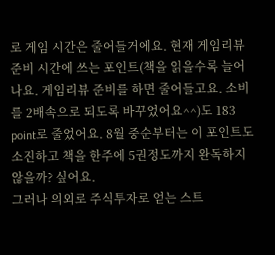로 게임 시간은 줄어들거에요. 현재 게임리뷰 준비 시간에 쓰는 포인트(책을 읽을수록 늘어나요. 게임리뷰 준비를 하면 줄어들고요. 소비를 2배속으로 되도록 바꾸었어요^^)도 183 point로 줄었어요. 8월 중순부터는 이 포인트도 소진하고 책을 한주에 5권정도까지 완독하지 않을까? 싶어요.
그러나 의외로 주식투자로 얻는 스트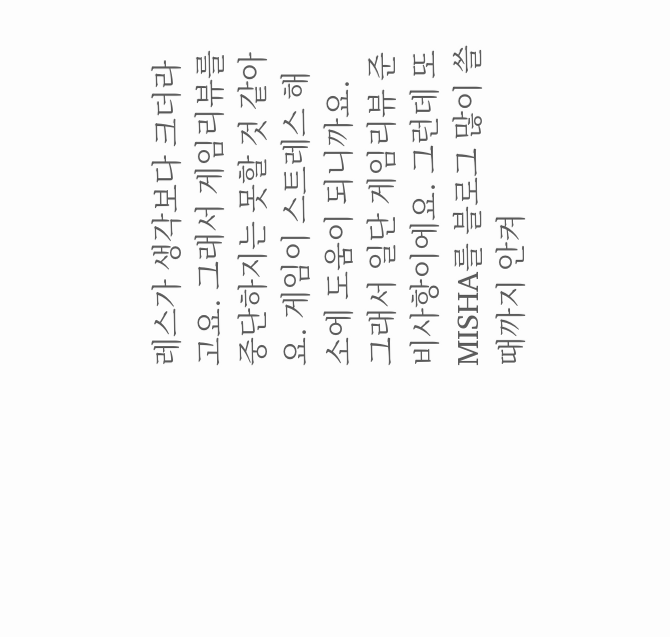레스가 생각보다 크더라고요. 그래서 게임리뷰를 중단하지는 못할 것 같아요. 게임이 스트레스 해소에 도움이 되니까요.
그래서 일단 게임리뷰 준비사항이에요. 그런데 또 MISHA를 블로그 많이 쓸때까지 안켜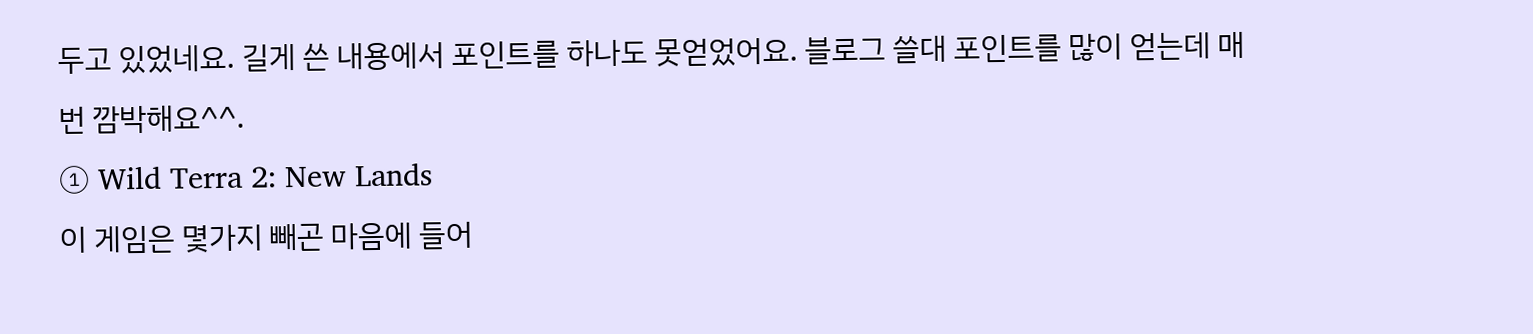두고 있었네요. 길게 쓴 내용에서 포인트를 하나도 못얻었어요. 블로그 쓸대 포인트를 많이 얻는데 매번 깜박해요^^.
① Wild Terra 2: New Lands
이 게임은 몇가지 빼곤 마음에 들어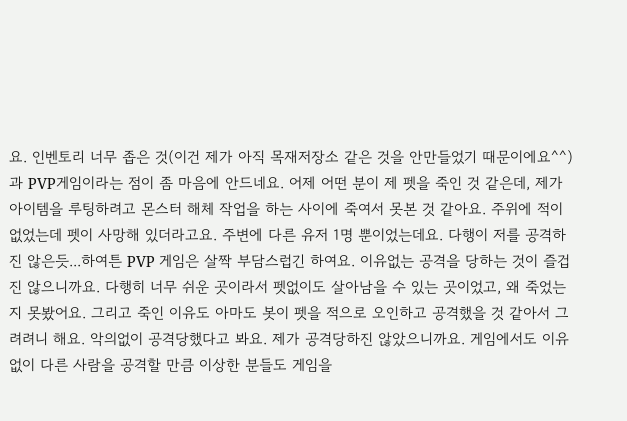요. 인벤토리 너무 좁은 것(이건 제가 아직 목재저장소 같은 것을 안만들었기 때문이에요^^)과 PVP게임이라는 점이 좀 마음에 안드네요. 어제 어떤 분이 제 펫을 죽인 것 같은데, 제가 아이템을 루팅하려고 몬스터 해체 작업을 하는 사이에 죽여서 못본 것 같아요. 주위에 적이 없었는데 펫이 사망해 있더라고요. 주변에 다른 유저 1명 뿐이었는데요. 다행이 저를 공격하진 않은듯...하여튼 PVP 게임은 살짝 부담스럽긴 하여요. 이유없는 공격을 당하는 것이 즐겁진 않으니까요. 다행히 너무 쉬운 곳이라서 펫없이도 살아남을 수 있는 곳이었고, 왜 죽었는지 못봤어요. 그리고 죽인 이유도 아마도 봇이 펫을 적으로 오인하고 공격했을 것 같아서 그려려니 해요. 악의없이 공격당했다고 봐요. 제가 공격당하진 않았으니까요. 게임에서도 이유없이 다른 사람을 공격할 만큼 이상한 분들도 게임을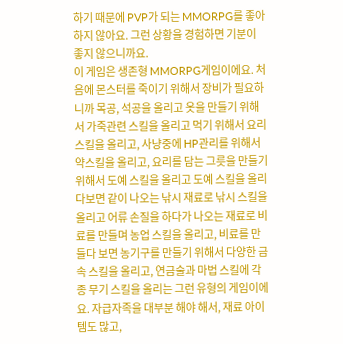하기 때문에 PVP가 되는 MMORPG를 좋아하지 않아요. 그런 상황을 경험하면 기분이 좋지 않으니까요.
이 게임은 생존형 MMORPG게임이에요. 처음에 몬스터를 죽이기 위해서 장비가 필요하니까 목공, 석공을 올리고 옷을 만들기 위해서 가죽관련 스킬을 올리고 먹기 위해서 요리 스킬을 올리고, 사냥중에 HP관리를 위해서 약스킬을 올리고, 요리를 담는 그릇을 만들기 위해서 도예 스킬을 올리고 도예 스킬을 올리다보면 같이 나오는 낚시 재료로 낚시 스킬을 올리고 어류 손질을 하다가 나오는 재료로 비료를 만들며 농업 스킬을 올리고, 비료를 만들다 보면 농기구를 만들기 위해서 다양한 금속 스킬을 올리고, 연금술과 마법 스킬에 각종 무기 스킬을 올리는 그런 유형의 게임이에요. 자급자족을 대부분 해야 해서, 재료 아이템도 많고,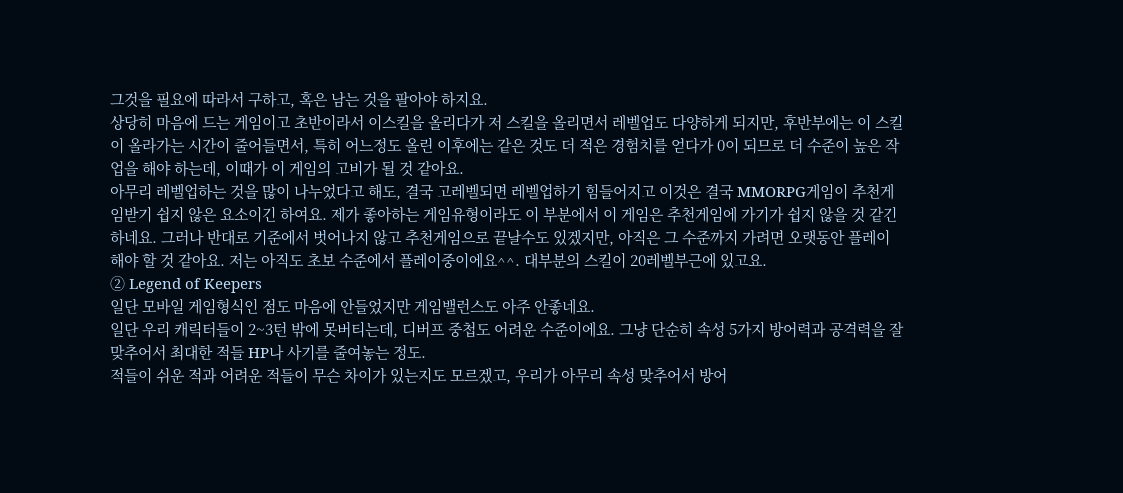그것을 필요에 따라서 구하고, 혹은 남는 것을 팔아야 하지요.
상당히 마음에 드는 게임이고 초반이라서 이스킬을 올리다가 저 스킬을 올리면서 레벨업도 다양하게 되지만, 후반부에는 이 스킬이 올라가는 시간이 줄어들면서, 특히 어느정도 올린 이후에는 같은 것도 더 적은 경험치를 얻다가 0이 되므로 더 수준이 높은 작업을 해야 하는데, 이때가 이 게임의 고비가 될 것 같아요.
아무리 레벨업하는 것을 많이 나누었다고 해도, 결국 고레벨되면 레벨업하기 힘들어지고 이것은 결국 MMORPG게임이 추천게임받기 쉽지 않은 요소이긴 하여요. 제가 좋아하는 게임유형이라도 이 부분에서 이 게임은 추천게임에 가기가 쉽지 않을 것 같긴 하네요. 그러나 반대로 기준에서 벗어나지 않고 추천게임으로 끝날수도 있겠지만, 아직은 그 수준까지 가려면 오랫동안 플레이 해야 할 것 같아요. 저는 아직도 초보 수준에서 플레이중이에요^^. 대부분의 스킬이 20레벨부근에 있고요.
② Legend of Keepers
일단 모바일 게임형식인 점도 마음에 안들었지만 게임밸런스도 아주 안좋네요.
일단 우리 캐릭터들이 2~3턴 밖에 못버티는데, 디버프 중첩도 어려운 수준이에요. 그냥 단순히 속성 5가지 방어력과 공격력을 잘 맞추어서 최대한 적들 HP나 사기를 줄여놓는 정도.
적들이 쉬운 적과 어려운 적들이 무슨 차이가 있는지도 모르겠고, 우리가 아무리 속성 맞추어서 방어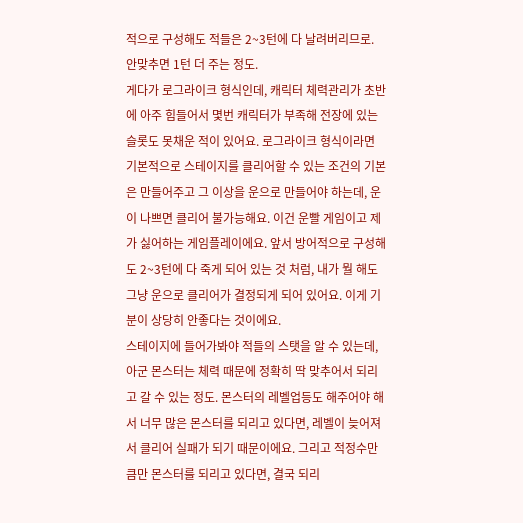적으로 구성해도 적들은 2~3턴에 다 날려버리므로. 안맞추면 1턴 더 주는 정도.
게다가 로그라이크 형식인데, 캐릭터 체력관리가 초반에 아주 힘들어서 몇번 캐릭터가 부족해 전장에 있는 슬롯도 못채운 적이 있어요. 로그라이크 형식이라면 기본적으로 스테이지를 클리어할 수 있는 조건의 기본은 만들어주고 그 이상을 운으로 만들어야 하는데, 운이 나쁘면 클리어 불가능해요. 이건 운빨 게임이고 제가 싫어하는 게임플레이에요. 앞서 방어적으로 구성해도 2~3턴에 다 죽게 되어 있는 것 처럼, 내가 뭘 해도 그냥 운으로 클리어가 결정되게 되어 있어요. 이게 기분이 상당히 안좋다는 것이에요.
스테이지에 들어가봐야 적들의 스탯을 알 수 있는데, 아군 몬스터는 체력 때문에 정확히 딱 맞추어서 되리고 갈 수 있는 정도. 몬스터의 레벨업등도 해주어야 해서 너무 많은 몬스터를 되리고 있다면, 레벨이 늦어져서 클리어 실패가 되기 때문이에요. 그리고 적정수만큼만 몬스터를 되리고 있다면, 결국 되리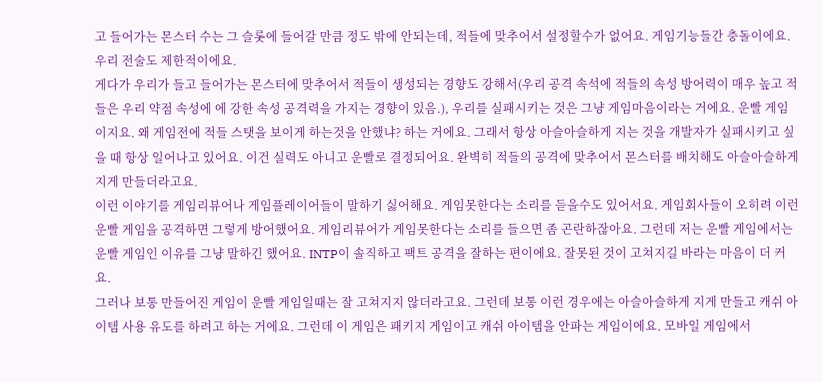고 들어가는 몬스터 수는 그 슬롯에 들어갈 만큼 정도 밖에 안되는데, 적들에 맞추어서 설정할수가 없어요. 게임기능들간 충돌이에요. 우리 전술도 제한적이에요.
게다가 우리가 들고 들어가는 몬스터에 맞추어서 적들이 생성되는 경향도 강해서(우리 공격 속석에 적들의 속성 방어력이 매우 높고 적들은 우리 약점 속성에 에 강한 속성 공격력을 가지는 경향이 있음.), 우리를 실패시키는 것은 그냥 게임마음이라는 거에요. 운빨 게임이지요. 왜 게임전에 적들 스탯을 보이게 하는것을 안했냐? 하는 거에요. 그래서 항상 아슬아슬하게 지는 것을 개발자가 실패시키고 싶을 때 항상 일어나고 있어요. 이건 실력도 아니고 운빨로 결정되어요. 완벽히 적들의 공격에 맞추어서 몬스터를 배치해도 아슬아슬하게 지게 만들더라고요.
이런 이야기를 게임리뷰어나 게임플레이어들이 말하기 싫어해요. 게임못한다는 소리를 듣을수도 있어서요. 게임회사들이 오히려 이런 운빨 게임을 공격하면 그렇게 방어했어요. 게임리뷰어가 게임못한다는 소리를 들으면 좀 곤란하잖아요. 그런데 저는 운빨 게임에서는 운빨 게임인 이유를 그냥 말하긴 했어요. INTP이 솔직하고 팩트 공격을 잘하는 편이에요. 잘못된 것이 고쳐지길 바라는 마음이 더 커요.
그러나 보통 만들어진 게임이 운빨 게임일때는 잘 고쳐지지 않더라고요. 그런데 보통 이런 경우에는 아슬아슬하게 지게 만들고 캐쉬 아이템 사용 유도를 하려고 하는 거에요. 그런데 이 게임은 패키지 게임이고 캐쉬 아이템을 안파는 게임이에요. 모바일 게임에서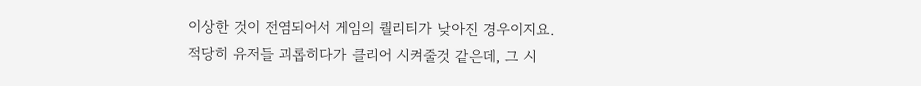이상한 것이 전염되어서 게임의 퀄리티가 낮아진 경우이지요. 적당히 유저들 괴롭히다가 클리어 시켜줄것 같은데, 그 시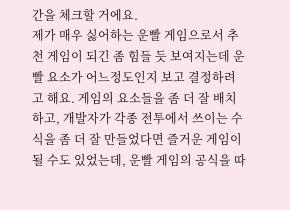간을 체크할 거에요.
제가 매우 싫어하는 운빨 게임으로서 추천 게임이 되긴 좀 힘들 듯 보여지는데 운빨 요소가 어느정도인지 보고 결정하려고 해요. 게임의 요소들을 좀 더 잘 배치하고, 개발자가 각종 전투에서 쓰이는 수식을 좀 더 잘 만들었다면 즐거운 게임이 될 수도 있었는데, 운빨 게임의 공식을 따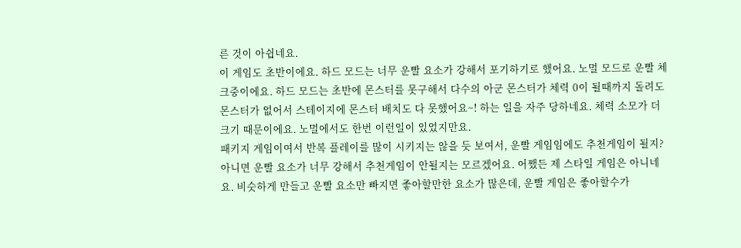른 것이 아쉽네요.
이 게임도 초반이에요. 하드 모드는 너무 운빨 요소가 강해서 포기하기로 했어요. 노멀 모드로 운빨 체크중이에요. 하드 모드는 초반에 몬스터를 못구해서 다수의 아군 몬스터가 체력 0이 될때까지 돌려도 몬스터가 없어서 스테이지에 몬스터 배치도 다 못했어요~! 하는 일을 자주 당하네요. 체력 소모가 더 크기 때문이에요. 노멀에서도 한번 이런일이 있었지만요.
패키지 게임이여서 반복 플레이를 많이 시키지는 않을 듯 보여서, 운빨 게임임에도 추천게임이 될지? 아니면 운빨 요소가 너무 강해서 추천게임이 안될지는 모르겠어요. 어쨌든 제 스타일 게임은 아니네요. 비슷하게 만들고 운빨 요소만 빠지면 좋아할만한 요소가 많은데, 운빨 게임은 좋아할수가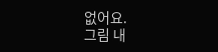없어요.
그림 내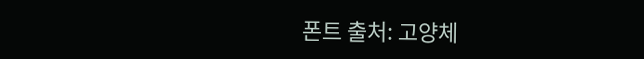폰트 출처: 고양체